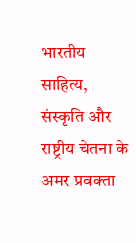भारतीय साहित्य, संस्कृति और राष्ट्रीय चेतना के अमर प्रवक्ता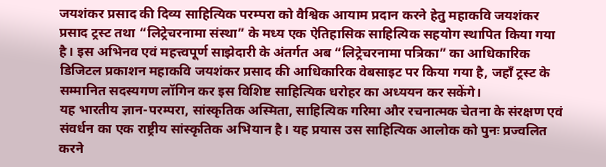जयशंकर प्रसाद की दिव्य साहित्यिक परम्परा को वैश्विक आयाम प्रदान करने हेतु महाकवि जयशंकर प्रसाद ट्रस्ट तथा “लिट्रेचरनामा संस्था” के मध्य एक ऐतिहासिक साहित्यिक सहयोग स्थापित किया गया है। इस अभिनव एवं महत्त्वपूर्ण साझेदारी के अंतर्गत अब “लिट्रेचरनामा पत्रिका” का आधिकारिक डिजिटल प्रकाशन महाकवि जयशंकर प्रसाद की आधिकारिक वेबसाइट पर किया गया है, जहाँ ट्रस्ट के सम्मानित सदस्यगण लॉगिन कर इस विशिष्ट साहित्यिक धरोहर का अध्ययन कर सकेंगे।
यह भारतीय ज्ञान-परम्परा, सांस्कृतिक अस्मिता, साहित्यिक गरिमा और रचनात्मक चेतना के संरक्षण एवं संवर्धन का एक राष्ट्रीय सांस्कृतिक अभियान है। यह प्रयास उस साहित्यिक आलोक को पुनः प्रज्वलित करने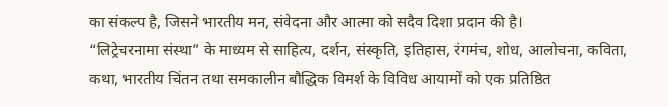का संकल्प है, जिसने भारतीय मन, संवेदना और आत्मा को सदैव दिशा प्रदान की है।
“लिट्रेचरनामा संस्था” के माध्यम से साहित्य, दर्शन, संस्कृति, इतिहास, रंगमंच, शोध, आलोचना, कविता, कथा, भारतीय चिंतन तथा समकालीन बौद्धिक विमर्श के विविध आयामों को एक प्रतिष्ठित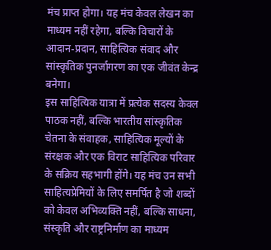मंच प्राप्त होगा। यह मंच केवल लेखन का माध्यम नहीं रहेगा, बल्कि विचारों के आदान-प्रदान, साहित्यिक संवाद और सांस्कृतिक पुनर्जागरण का एक जीवंत केन्द्र बनेगा।
इस साहित्यिक यात्रा में प्रत्येक सदस्य केवल पाठक नहीं, बल्कि भारतीय सांस्कृतिक चेतना के संवाहक, साहित्यिक मूल्यों के संरक्षक और एक विराट साहित्यिक परिवार के सक्रिय सहभागी होंगे। यह मंच उन सभी साहित्यप्रेमियों के लिए समर्पित है जो शब्दों को केवल अभिव्यक्ति नहीं, बल्कि साधना, संस्कृति और राष्ट्रनिर्माण का माध्यम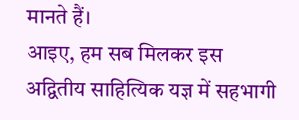मानते हैं।
आइए, हम सब मिलकर इस अद्वितीय साहित्यिक यज्ञ में सहभागी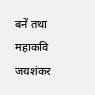बनें तथा महाकवि जयशंकर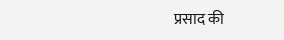प्रसाद की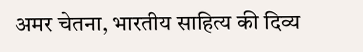अमर चेतना, भारतीय साहित्य की दिव्य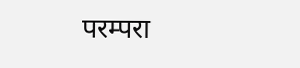परम्परा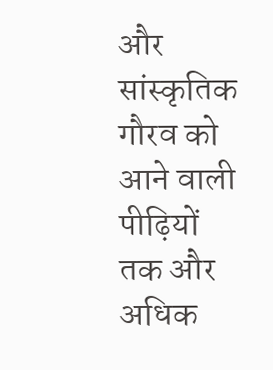और सांस्कृतिक गौरव को आने वाली पीढ़ियों तक और अधिक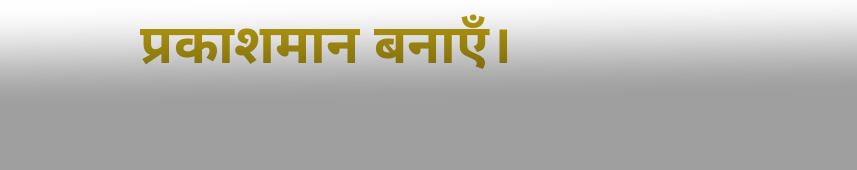प्रकाशमान बनाएँ।